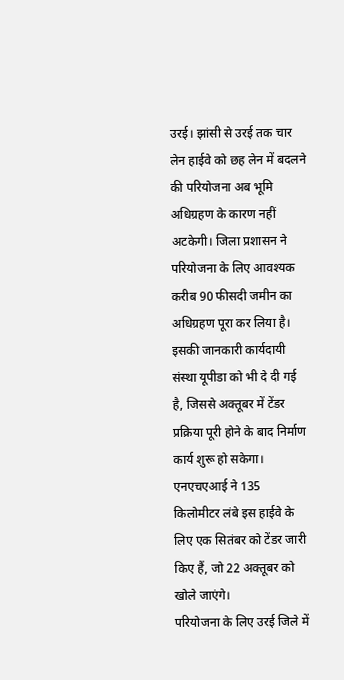उरई। झांसी से उरई तक चार लेन हाईवे को छह लेन में बदलने की परियोजना अब भूमि अधिग्रहण के कारण नहीं अटकेगी। जिला प्रशासन ने परियोजना के लिए आवश्यक करीब 90 फीसदी जमीन का अधिग्रहण पूरा कर लिया है। इसकी जानकारी कार्यदायी संस्था यूपीडा को भी दे दी गई है, जिससे अक्तूबर में टेंडर प्रक्रिया पूरी होने के बाद निर्माण कार्य शुरू हो सकेगा। एनएचएआई ने 135 किलोमीटर लंबे इस हाईवे के लिए एक सितंबर को टेंडर जारी किए हैं, जो 22 अक्तूबर को खोले जाएंगे।
परियोजना के लिए उरई जिले में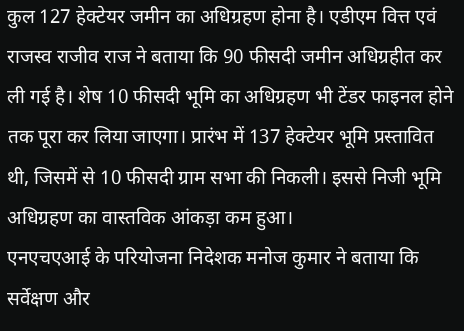कुल 127 हेक्टेयर जमीन का अधिग्रहण होना है। एडीएम वित्त एवं राजस्व राजीव राज ने बताया कि 90 फीसदी जमीन अधिग्रहीत कर ली गई है। शेष 10 फीसदी भूमि का अधिग्रहण भी टेंडर फाइनल होने तक पूरा कर लिया जाएगा। प्रारंभ में 137 हेक्टेयर भूमि प्रस्तावित थी, जिसमें से 10 फीसदी ग्राम सभा की निकली। इससे निजी भूमि अधिग्रहण का वास्तविक आंकड़ा कम हुआ।
एनएचएआई के परियोजना निदेशक मनोज कुमार ने बताया कि सर्वेक्षण और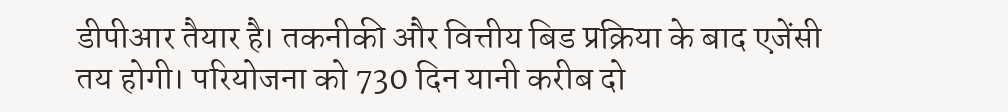डीपीआर तैयार है। तकनीकी और वित्तीय बिड प्रक्रिया के बाद एजेंसी तय होगी। परियोजना को 730 दिन यानी करीब दो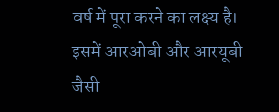वर्ष में पूरा करने का लक्ष्य है। इसमें आरओबी और आरयूबी जैसी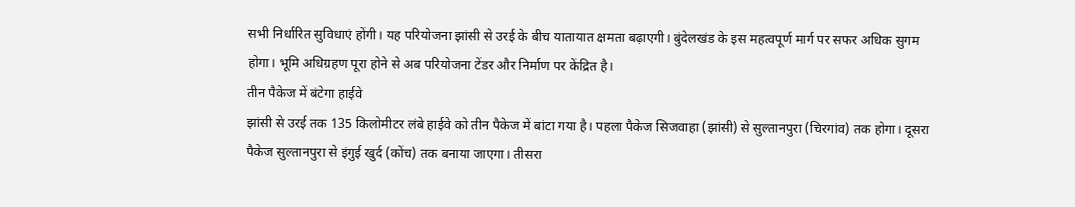सभी निर्धारित सुविधाएं होंगी। यह परियोजना झांसी से उरई के बीच यातायात क्षमता बढ़ाएगी। बुंदेलखंड के इस महत्वपूर्ण मार्ग पर सफर अधिक सुगम होगा। भूमि अधिग्रहण पूरा होने से अब परियोजना टेंडर और निर्माण पर केंद्रित है।
तीन पैकेज में बंटेगा हाईवे
झांसी से उरई तक 135 किलोमीटर लंबे हाईवे को तीन पैकेज में बांटा गया है। पहला पैकेज सिजवाहा (झांसी) से सुल्तानपुरा (चिरगांव) तक होगा। दूसरा पैकेज सुल्तानपुरा से इंगुई खुर्द (कोंच) तक बनाया जाएगा। तीसरा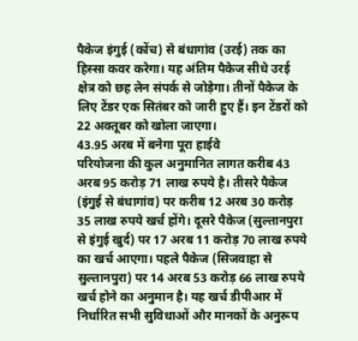पैकेज इंगुई (कोंच) से बंधागांव (उरई) तक का हिस्सा कवर करेगा। यह अंतिम पैकेज सीधे उरई क्षेत्र को छह लेन संपर्क से जोड़ेगा। तीनों पैकेज के लिए टेंडर एक सितंबर को जारी हुए हैं। इन टेंडरों को 22 अक्तूबर को खोला जाएगा।
43.95 अरब में बनेगा पूरा हाईवे
परियोजना की कुल अनुमानित लागत करीब 43 अरब 95 करोड़ 71 लाख रुपये है। तीसरे पैकेज (इंगुई से बंधागांव) पर करीब 12 अरब 30 करोड़ 35 लाख रुपये खर्च होंगे। दूसरे पैकेज (सुल्तानपुरा से इंगुई खुर्द) पर 17 अरब 11 करोड़ 70 लाख रुपये का खर्च आएगा। पहले पैकेज (सिजवाहा से सुल्तानपुरा) पर 14 अरब 53 करोड़ 66 लाख रुपये खर्च होने का अनुमान है। यह खर्च डीपीआर में निर्धारित सभी सुविधाओं और मानकों के अनुरूप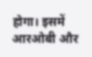होगा। इसमें आरओबी और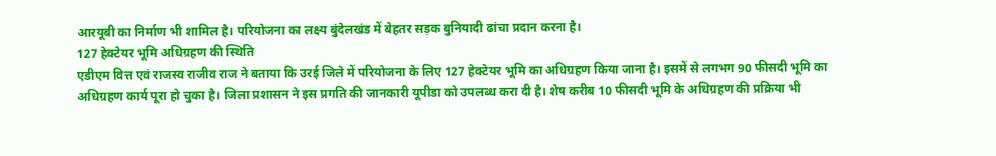आरयूबी का निर्माण भी शामिल है। परियोजना का लक्ष्य बुंदेलखंड में बेहतर सड़क बुनियादी ढांचा प्रदान करना है।
127 हेक्टेयर भूमि अधिग्रहण की स्थिति
एडीएम वित्त एवं राजस्व राजीव राज ने बताया कि उरई जिले में परियोजना के लिए 127 हेक्टेयर भूमि का अधिग्रहण किया जाना है। इसमें से लगभग 90 फीसदी भूमि का अधिग्रहण कार्य पूरा हो चुका है। जिला प्रशासन ने इस प्रगति की जानकारी यूपीडा को उपलब्ध करा दी है। शेष करीब 10 फीसदी भूमि के अधिग्रहण की प्रक्रिया भी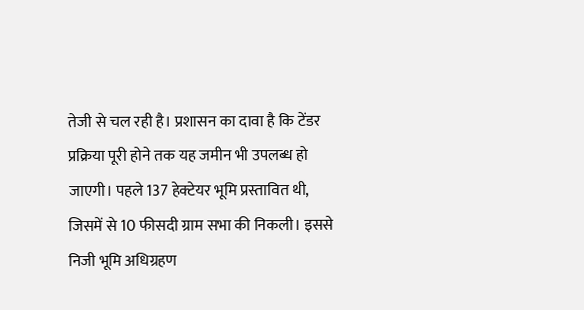तेजी से चल रही है। प्रशासन का दावा है कि टेंडर प्रक्रिया पूरी होने तक यह जमीन भी उपलब्ध हो जाएगी। पहले 137 हेक्टेयर भूमि प्रस्तावित थी, जिसमें से 10 फीसदी ग्राम सभा की निकली। इससे निजी भूमि अधिग्रहण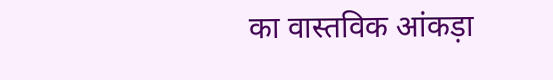का वास्तविक आंकड़ा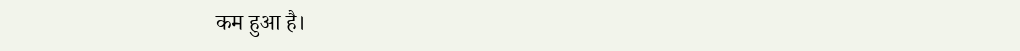कम हुआ है।